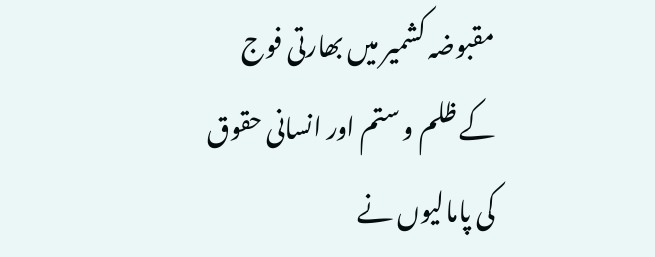مقبوضہ کشمیر میں بھارتی فوج کے ظلم و ستم اور انسانی حقوق کی پامالیوں نے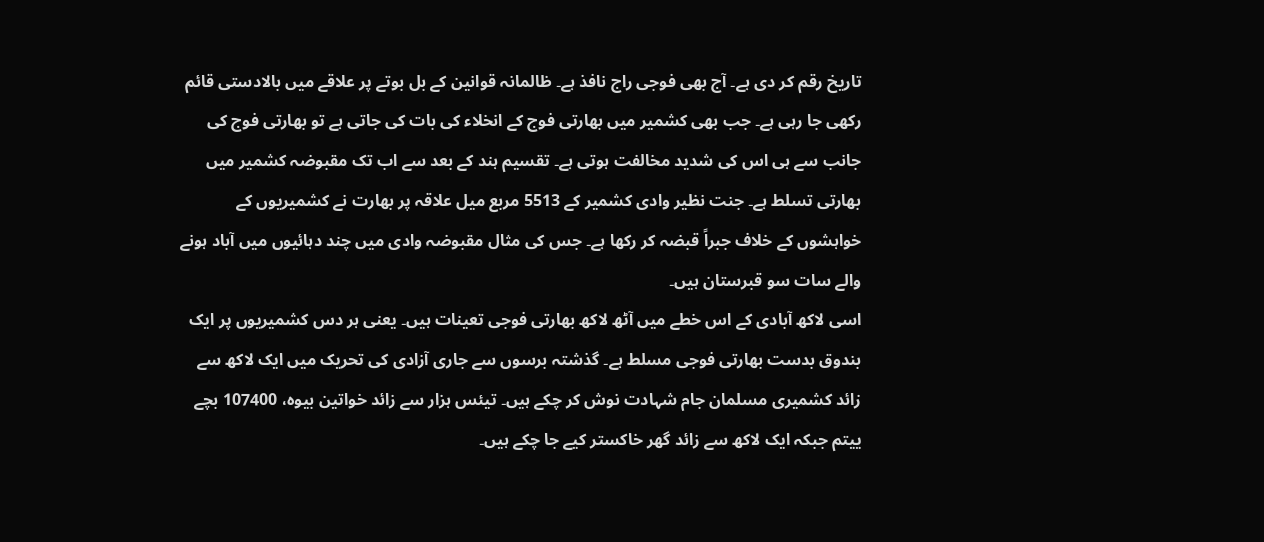تاریخ رقم کر دی ہے۔ آج بھی فوجی راج نافذ ہے۔ ظالمانہ قوانین کے بل بوتے پر علاقے میں بالادستی قائم رکھی جا رہی ہے۔ جب بھی کشمیر میں بھارتی فوج کے انخلاء کی بات کی جاتی ہے تو بھارتی فوج کی جانب سے ہی اس کی شدید مخالفت ہوتی ہے۔ تقسیم ہند کے بعد سے اب تک مقبوضہ کشمیر میں بھارتی تسلط ہے۔ جنت نظیر وادی کشمیر کے 5513 مربع میل علاقہ پر بھارت نے کشمیریوں کے خواہشوں کے خلاف جبراً قبضہ کر رکھا ہے۔ جس کی مثال مقبوضہ وادی میں چند دہائیوں میں آباد ہونے والے سات سو قبرستان ہیں۔
اسی لاکھ آبادی کے اس خطے میں آٹھ لاکھ بھارتی فوجی تعینات ہیں۔ یعنی ہر دس کشمیریوں پر ایک بندوق بدست بھارتی فوجی مسلط ہے۔ گذشتہ برسوں سے جاری آزادی کی تحریک میں ایک لاکھ سے زائد کشمیری مسلمان جام شہادت نوش کر چکے ہیں۔ تیئس ہزار سے زائد خواتین بیوہ، 107400 بچے ییتم جبکہ ایک لاکھ سے زائد گھر خاکستر کیے جا چکے ہیں۔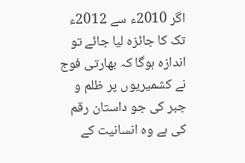اگر 2010ء سے 2012ء تک کا جائزہ لیا جائے تو اندازہ ہوگا کہ بھارتی فوج نے کشمیریوں پر ظلم و جبر کی جو داستان رقم کی ہے وہ انسانیت کے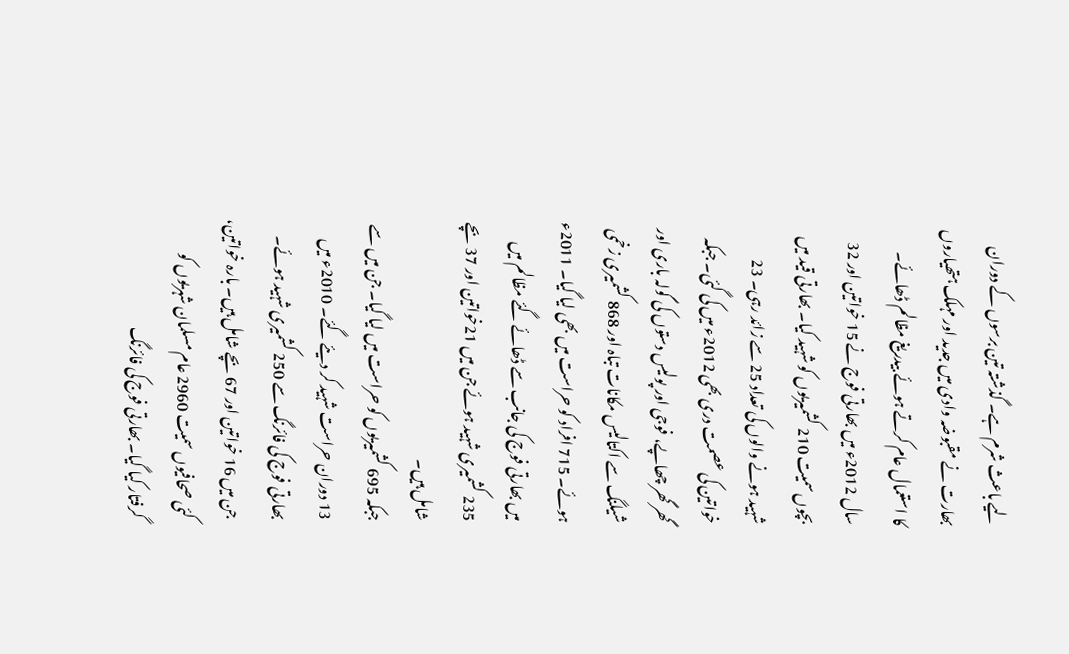لیے باعث شرم ہے۔ گذشتہ تین برسوں کے دوران بھارت نے مقبوضہ وادی میں جدید اور مہلک ہتھیاروں کا استعمال عام کرتے ہوئے بیدریغ مظالم ڈھائے۔ سال 2012ء میں بھارتی فوج نے 15 خواتین اور 32 بچوں سمیت 210 کشمیریوں کو شہید کیا۔ بھارتی قید میں شہید ہونے والوں کی تعداد 25 سے زائد رہی۔ 23 خواتین کی عصمت دری بھی 2012ء میں کی گئی۔ جبکہ گھر گھر چھاپے، فوجی اور پولیس دستوں کی گولہ باری اور شیلنگ سے اکتالیس مکانات تباہ اور 868 کشمیری زخمی ہوئے۔ 715 افراد کو حراست میں بھی لیا گیا۔ 2011ء میں بھارتی فوج کی جانب سے ڈھائے گئے مظالم میں 235 کشمیری شہید ہوئے جن میں 21خواتین اور 37 بچے شامل ہیں۔
جبکہ 695 کشمیریوں کو حراست میں لیا گیا۔ جن میں سے 13 دوران حراست شہید کر دیئے گئے۔ 2010ء میں بھارتی فوج کی فائرنگ سے 250 کشمیری شہید ہوئے۔ جن میں 16 خواتین اور 67 بچے شامل ہیں۔ بارہ خواتین، کئی صحافیوں سمیت 2960 عام مسلمان شہریوں کو گرفتار کیا گیا۔ بھارتی فوج کی فائرنگ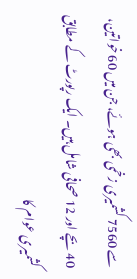سے 7560 کشمیری زخمی بھی ہوئے، جن میں 60 خواتین، 40 بچے اور 12 صحافی شامل ہیں۔ ایک رپورٹ کے مطابق کشمیری عوام کا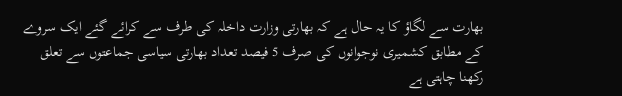بھارت سے لگاؤ کا یہ حال ہے کہ بھارتی وزارت داخلہ کی طرف سے کرائے گئے ایک سروے کے مطابق کشمیری نوجوانوں کی صرف 5 فیصد تعداد بھارتی سیاسی جماعتوں سے تعلق رکھنا چاہتی ہے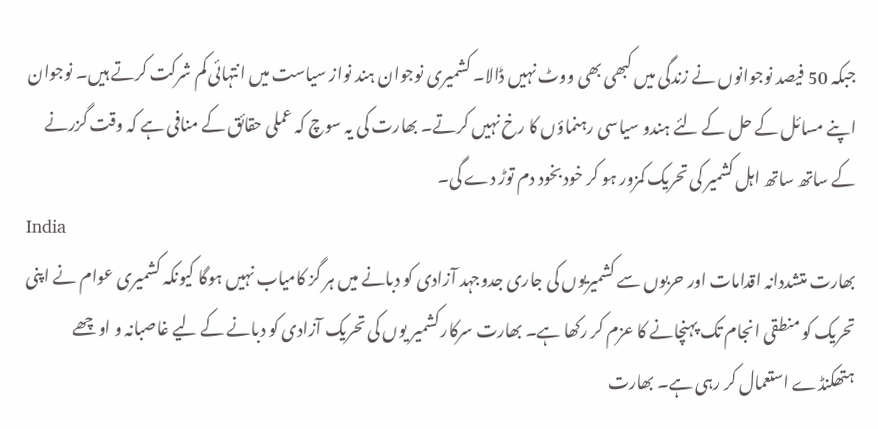جبکہ 50 فیصد نوجوانوں نے زندگی میں کبھی بھی ووٹ نہیں ڈالا۔ کشمیری نوجوان ہند نواز سیاست میں انتہائی کم شرکت کرتے ہیں۔ نوجوان اپنے مسائل کے حل کے لئے ہندو سیاسی رہنماؤں کا رخ نہیں کرتے۔ بھارت کی یہ سوچ کہ عملی حقائق کے منافی ہے کہ وقت گزرنے کے ساتھ ساتھ اہل کشمیر کی تحریک کمزور ہو کر خود بخود دم توڑ دے گی۔
India
بھارت متشددانہ اقدامات اور حربوں سے کشمیریوں کی جاری جدوجہد آزادی کو دبانے میں ہر گز کامیاب نہیں ہوگا کیونکہ کشمیری عوام نے اپنی تحریک کو منطقی انجام تک پہنچانے کا عزم کر رکھا ہے۔ بھارت سرکار کشمیر یوں کی تحریک آزادی کو دبانے کے لیے غاصبانہ و اوچھے ہتھکنڈے استعمال کر رہی ہے۔ بھارت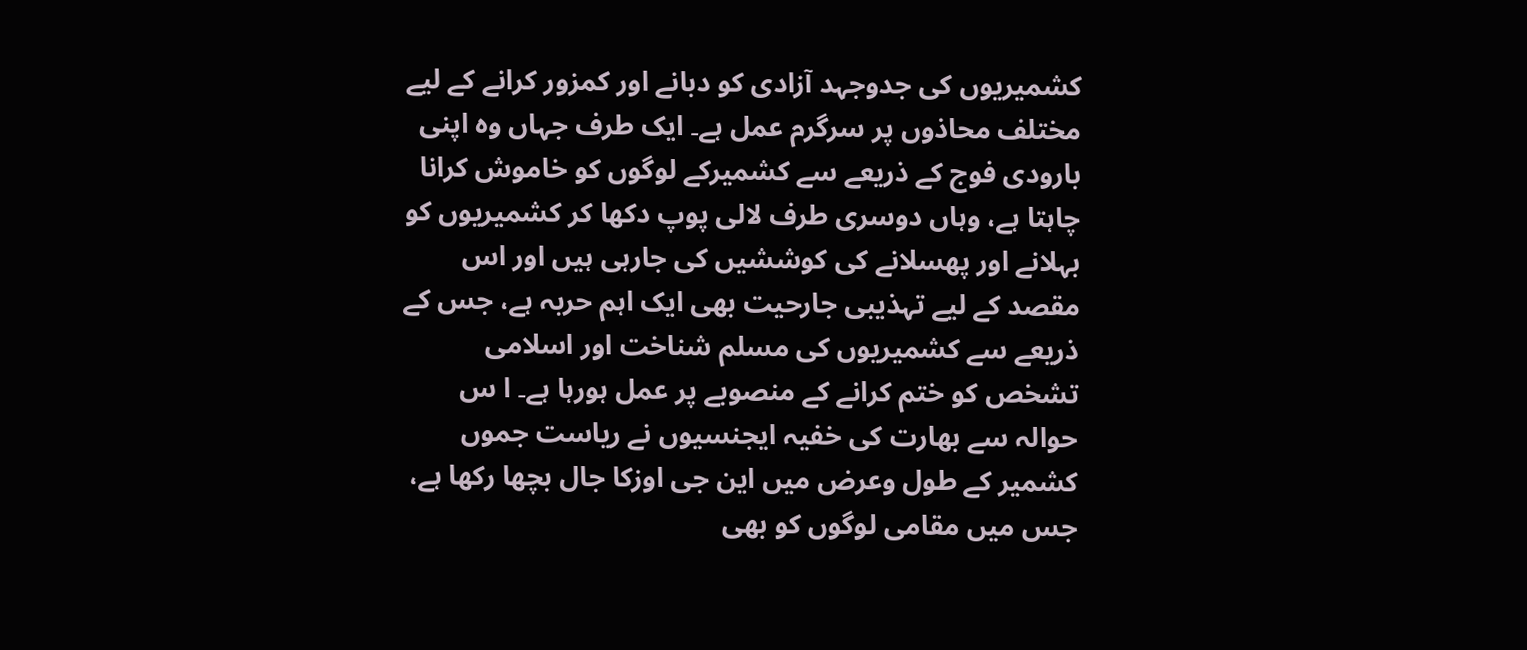کشمیریوں کی جدوجہد آزادی کو دبانے اور کمزور کرانے کے لیے مختلف محاذوں پر سرگرم عمل ہے۔ ایک طرف جہاں وہ اپنی بارودی فوج کے ذریعے سے کشمیرکے لوگوں کو خاموش کرانا چاہتا ہے، وہاں دوسری طرف لالی پوپ دکھا کر کشمیریوں کو بہلانے اور پھسلانے کی کوششیں کی جارہی ہیں اور اس مقصد کے لیے تہذیبی جارحیت بھی ایک اہم حربہ ہے، جس کے ذریعے سے کشمیریوں کی مسلم شناخت اور اسلامی تشخص کو ختم کرانے کے منصوبے پر عمل ہورہا ہے۔ ا س حوالہ سے بھارت کی خفیہ ایجنسیوں نے ریاست جموں کشمیر کے طول وعرض میں این جی اوزکا جال بچھا رکھا ہے، جس میں مقامی لوگوں کو بھی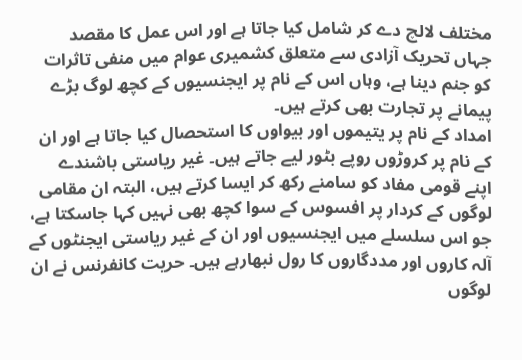مختلف لالچ دے کر شامل کیا جاتا ہے اور اس عمل کا مقصد جہاں تحریک آزادی سے متعلق کشمیری عوام میں منفی تاثرات کو جنم دینا ہے، وہاں اس کے نام پر ایجنسیوں کے کچھ لوگ بڑے پیمانے پر تجارت بھی کرتے ہیں۔
امداد کے نام پر یتیموں اور بیواوں کا استحصال کیا جاتا ہے اور ان کے نام پر کروڑوں روپے بٹور لیے جاتے ہیں۔ غیر ریاستی باشندے اپنے قومی مفاد کو سامنے رکھ کر ایسا کرتے ہیں، البتہ ان مقامی لوگوں کے کردار پر افسوس کے سوا کچھ بھی نہیں کہا جاسکتا ہے، جو اس سلسلے میں ایجنسیوں اور ان کے غیر ریاستی ایجنٹوں کے آلہ کاروں اور مددگاروں کا رول نبھارہے ہیں۔ حریت کانفرنس نے ان لوگوں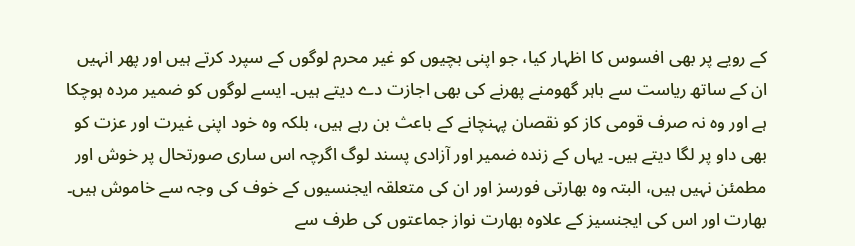کے رویے پر بھی افسوس کا اظہار کیا، جو اپنی بچیوں کو غیر محرم لوگوں کے سپرد کرتے ہیں اور پھر انہیں ان کے ساتھ ریاست سے باہر گھومنے پھرنے کی بھی اجازت دے دیتے ہیں۔ ایسے لوگوں کو ضمیر مردہ ہوچکا ہے اور وہ نہ صرف قومی کاز کو نقصان پہنچانے کے باعث بن رہے ہیں، بلکہ وہ خود اپنی غیرت اور عزت کو بھی داو پر لگا دیتے ہیں۔ یہاں کے زندہ ضمیر اور آزادی پسند لوگ اگرچہ اس ساری صورتحال پر خوش اور مطمئن نہیں ہیں، البتہ وہ بھارتی فورسز اور ان کی متعلقہ ایجنسیوں کے خوف کی وجہ سے خاموش ہیں۔ بھارت اور اس کی ایجنسیز کے علاوہ بھارت نواز جماعتوں کی طرف سے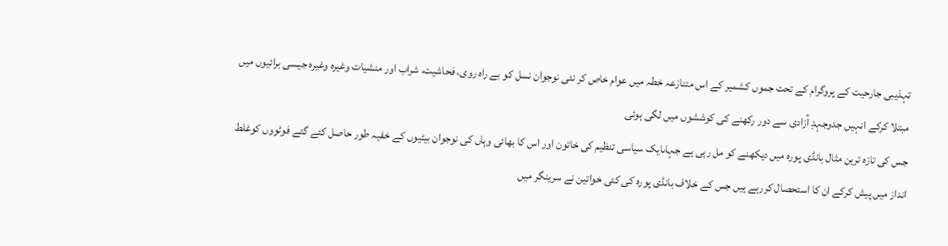تہذیبی جارحیت کے پروگرام کے تحت جموں کشمیر کے اس متنازعہ خطہ میں عوام خاص کر نئی نوجوان نسل کو بے راہ روی، فحاشیت، شراب اور منشیات وغیرہ وغیرہ جیسی برائیوں میں مبتلا کرکے انہیں جدوجہدِ آزادی سے دور رکھنے کی کوششوں میں لگی ہوئی
جس کی تازہ ترین مثال بانڈی پورہ میں دیکھنے کو مل رہی ہے جہاںایک سیاسی تنظیم کی خاتون اور اس کا بھائی وہاں کی نوجوان بیٹیوں کے خفیہ طور حاصل کئے گئے فوٹووں کوغلط انداز میں پیش کرکے ان کا استحصال کررہے ہیں جس کے خلاف بانڈی پورہ کی کئی خواتین نے سرینگر میں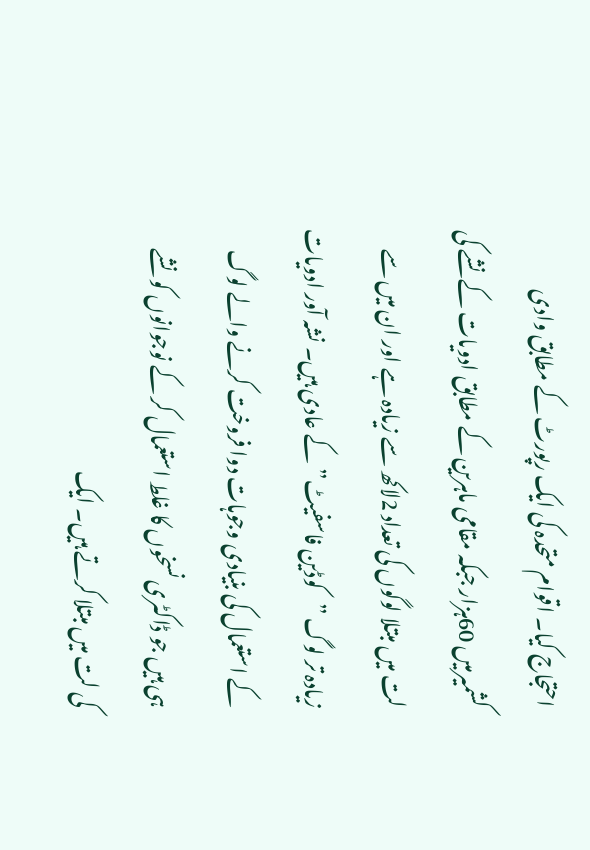احتجاج کیا۔ اقوام متحدہ کی ایک رپورٹ کے مطابق وادی کشمیرمیں 60ہزار جبکہ مقامی ماہرین کے مطابق ادویات کے نشے کی لت میں مبتلا لوگوں کی تعداد 2لاکھ سے زیادہ ہے اور ان میں سے زیادہ تر لوگ ”کوڈین فاسفیٹ”کے عادی ہیں۔ نشہ آور ادویات کے استعمال کی بنیادی وجوہات دوا فروخت کرنے والے لوگ ہی ہیں جو ڈاکٹری نسخوں کا غلط استعمال کر کے نوجوانوں کو نشے کی لت میں مبتلا کرتے ہیں۔ ایک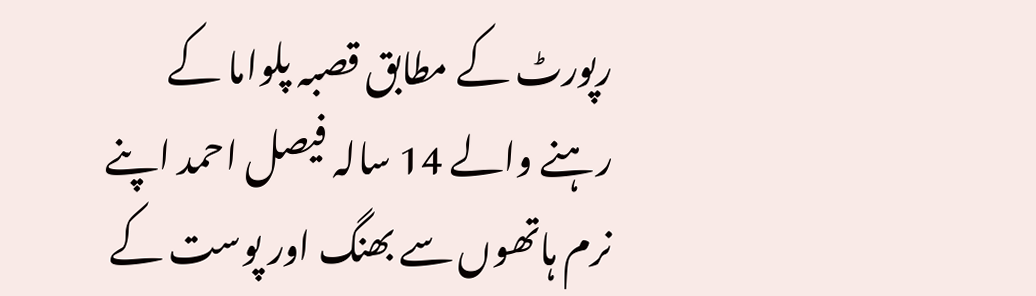رپورٹ کے مطابق قصبہ پلواما کے رہنے والے 14 سالہ فیصل احمد اپنے نرم ہاتھوں سے بھنگ اور پوست کے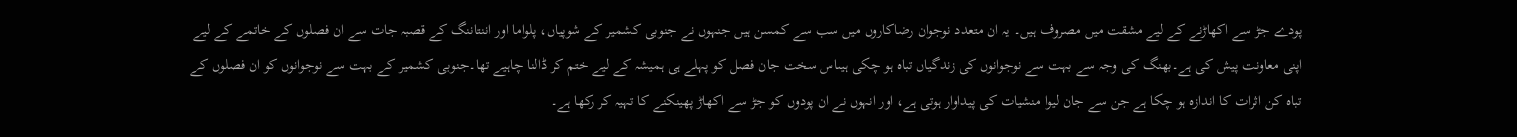پودے جڑ سے اکھاڑنے کے لیے مشقت میں مصروف ہیں۔ یہ ان متعدد نوجوان رضاکاروں میں سب سے کمسن ہیں جنہوں نے جنوبی کشمیر کے شوپیاں، پلواما اور اننتاننگ کے قصبہ جات سے ان فصلوں کے خاتمے کے لیے اپنی معاونت پیش کی ہے۔بھنگ کی وجہ سے بہت سے نوجوانوں کی زندگیاں تباہ ہو چکی ہیںاس سخت جان فصل کو پہلے ہی ہمیشہ کے لیے ختم کر ڈالنا چاہیے تھا۔جنوبی کشمیر کے بہت سے نوجوانوں کو ان فصلوں کے تباہ کن اثرات کا اندازہ ہو چکا ہے جن سے جان لیوا منشیات کی پیداوار ہوتی ہے، اور انہوں نے ان پودوں کو جڑ سے اکھاڑ پھینکنے کا تہیہ کر رکھا ہے۔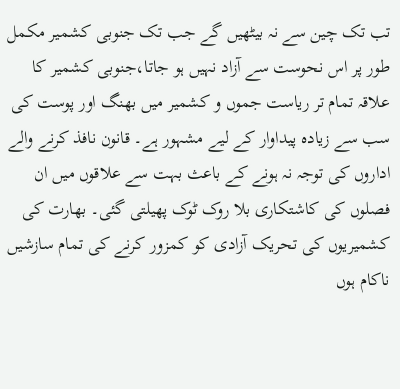تب تک چین سے نہ بیٹھیں گے جب تک جنوبی کشمیر مکمل طور پر اس نحوست سے آزاد نہیں ہو جاتا،جنوبی کشمیر کا علاقہ تمام تر ریاست جموں و کشمیر میں بھنگ اور پوست کی سب سے زیادہ پیداوار کے لیے مشہور ہے۔ قانون نافذ کرنے والے اداروں کی توجہ نہ ہونے کے باعث بہت سے علاقوں میں ان فصلوں کی کاشتکاری بلا روک ٹوک پھیلتی گئی۔ بھارت کی کشمیریوں کی تحریک آزادی کو کمزور کرنے کی تمام سازشیں ناکام ہوں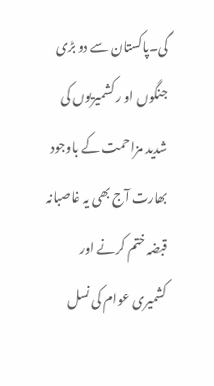گی۔پاکستان سے دو بڑی جنگوں او ر کشمیریوں کی شدید مزاحمت کے باوجود بھارت آج بھی یہ غاصبانہ قبضہ ختم کرنے اور کشمیری عوام کی نسل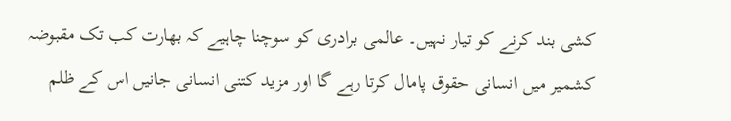کشی بند کرنے کو تیار نہیں۔ عالمی برادری کو سوچنا چاہیے کہ بھارت کب تک مقبوضہ کشمیر میں انسانی حقوق پامال کرتا رہے گا اور مزید کتنی انسانی جانیں اس کے ظلم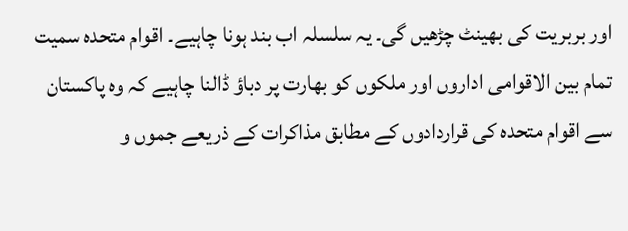اور بربریت کی بھینٹ چڑھیں گی۔ یہ سلسلہ اب بند ہونا چاہیے۔ اقوام متحدہ سمیت تمام بین الاقوامی اداروں اور ملکوں کو بھارت پر دباؤ ڈالنا چاہیے کہ وہ پاکستان سے اقوام متحدہ کی قراردادوں کے مطابق مذاکرات کے ذریعے جموں و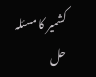کشمیر کا مسئلہ حل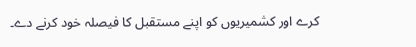کرے اور کشمیریوں کو اپنے مستقبل کا فیصلہ خود کرنے دے۔